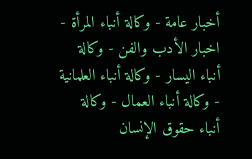أخبار عامة - وكالة أنباء المرأة - اخبار الأدب والفن - وكالة أنباء اليسار - وكالة أنباء العلمانية - وكالة أنباء العمال - وكالة أنباء حقوق الإنسان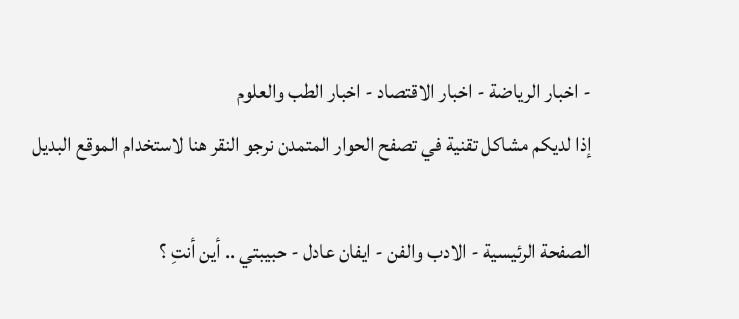- اخبار الرياضة - اخبار الاقتصاد - اخبار الطب والعلوم
إذا لديكم مشاكل تقنية في تصفح الحوار المتمدن نرجو النقر هنا لاستخدام الموقع البديل

الصفحة الرئيسية - الادب والفن - ايفان عادل - حبيبتي .. أين أنتِ ؟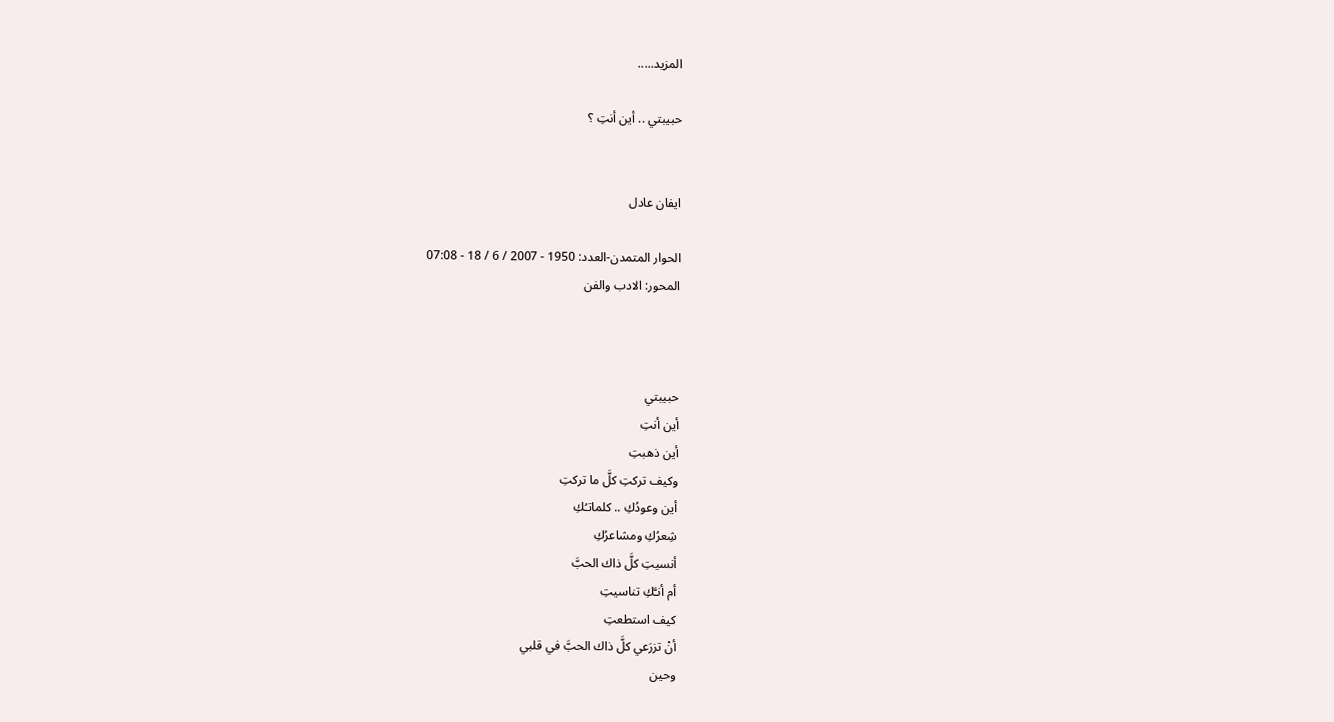المزيد.....

حبيبتي .. أين أنتِ ؟


ايفان عادل

الحوار المتمدن-العدد: 1950 - 2007 / 6 / 18 - 07:08
المحور: الادب والفن



حبيبتي
أين أنتِ
أين ذهبتِ
وكيف تركتِ كلَّ ما تركتِ
أين وعودُكِ .. كلماتـُكِ
شِعرُكِ ومشاعرُكِ
أنسيتِ كلَّ ذاك الحبَّ
أم أنـَّكِ تناسيتِ
كيف استطعتِ
أنْ تزرَعي كلَّ ذاك الحبَّ في قلبي
وحين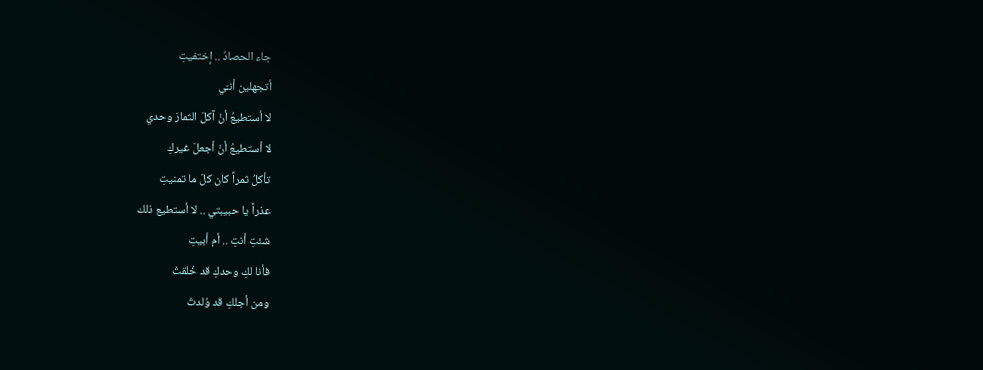جاء الحصادُ .. إختفيتِ
أتجهلين أنـّي
لا أستطيعُ أنْ آكلَ الثمارَ وحدي
لا أستطيعُ أنْ أجعلَ غيركِ
تأكلُ ثمراً كان كلّ ما تمنيتِ
عذراً يا حبيبتي .. لا أستطيع ذلك
شئتِ أنتِ .. أم أبيتِ
فأنا لكِ وحدكِ قد خُلقتُ
ومن أجلكِ قد وُلدتُ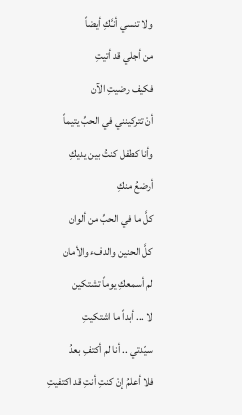ولا تنسي أنـَّكِ أيضاً
من أجلي قد أتيتِ
فكيف رضيتِ الآن
أنْ تتركينني في الحبِّ يتيماً
وأنا كطفل كنتُ بين يديكِ
أرضعُ منكِ
كلَّ ما في الحبِّ من ألوان
كلَّ الحنين والدفء والأمان
لم أسمعكِ يوماً تشتكين
لا ... أبداً ما اشتكيتِ
سيّدتي .. أنا لم أكتفِ بعدُ
فلا أعلمُ إنْ كنتِ أنتِ قد اكتفيتِ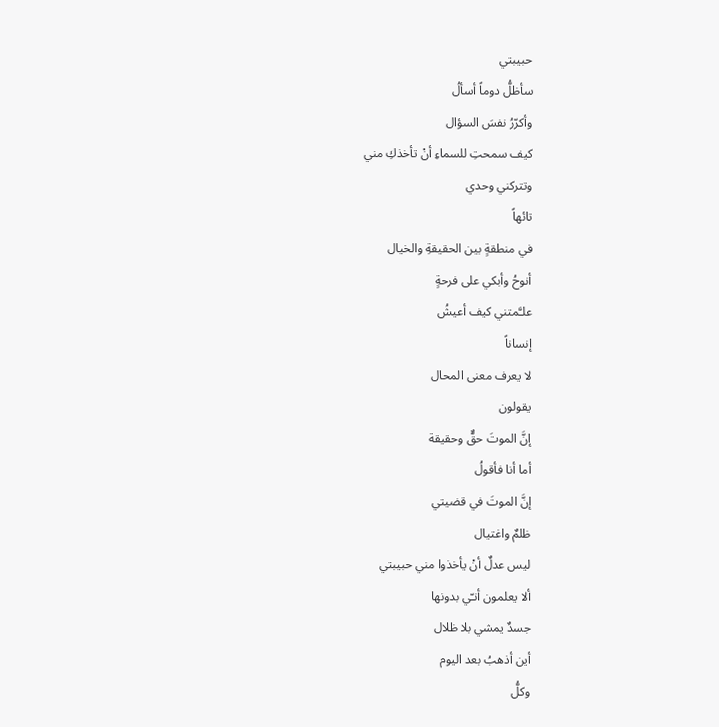حبيبتي
سأظلُّ دوماً أسألُ
وأكرّرُ نفسَ السؤال
كيف سمحتِ للسماءِ أنْ تأخذكِ مني
وتتركني وحدي
تائهاً
في منطقةٍ بين الحقيقةِ والخيال
أنوحُ وأبكي على فرحةٍ
علـَّمتني كيف أعيشُ
إنساناً
لا يعرف معنى المحال
يقولون
إنَّ الموتَ حقٌّ وحقيقة
أما أنا فأقولُ
إنَّ الموتَ في قضيتي
ظلمٌ واغتيال
ليس عدلٌ أنْ يأخذوا مني حبيبتي
ألا يعلمون أنـّي بدونها
جسدٌ يمشي بلا ظلال
أين أذهبُ بعد اليوم
وكلُّ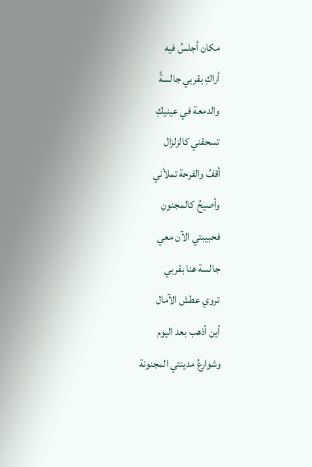مكان أجلسُ فيه
أراكِ بقربي جالسةً
والدمعة في عينيكِ
تسحقني كالزلزال
أقفُ والفرحة تملأني
وأصيحُ كالمجنونِ
فحبيبتي الآن معي
جالسة هنا بقربي
تروي عطش الآمال
أين أذهب بعد اليوم
وشوارعُ مدينتي المجنونة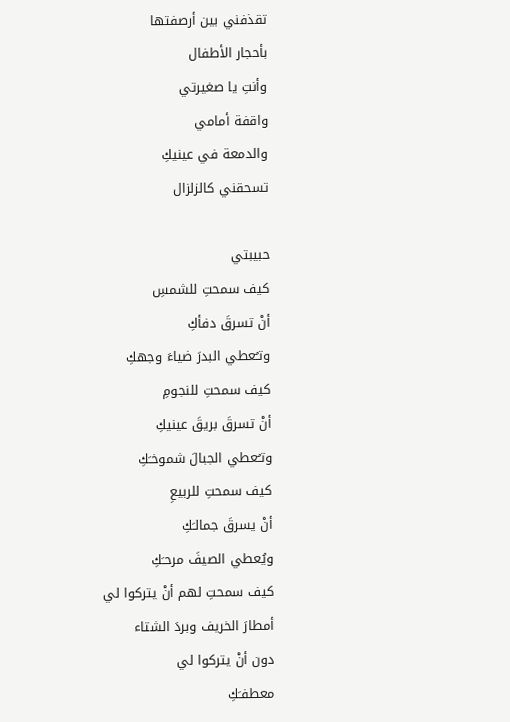تقذفني بين أرصفتها
بأحجار الأطفال
وأنتِ يا صغيرتي
واقفة أمامي
والدمعة في عينيكِ
تسحقني كالزلزال

حبيبتي
كيف سمحتِ للشمسِ
أنْ تسرقَ دفأكِ
وتـُعطي البدرَ ضياءَ وجهكِ
كيف سمحتِ للنجومِ
أنْ تسرقَ بريقَ عينيكِ
وتـُعطي الجبالَ شموخـَكِ
كيف سمحتِ للربيعِ
أنْ يسرقَ جمالـَكِ
ويُعطي الصيفَ مرحـَكِ
كيف سمحتِ لهم أنْ يتركوا لي
أمطارَ الخريف وبردَ الشتاء
دون أنْ يتركوا لي
معطفـَكِ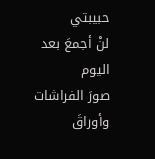حبيبتي
لنْ أجمعَ بعد اليوم
صورَ الفراشات
وأوراقَ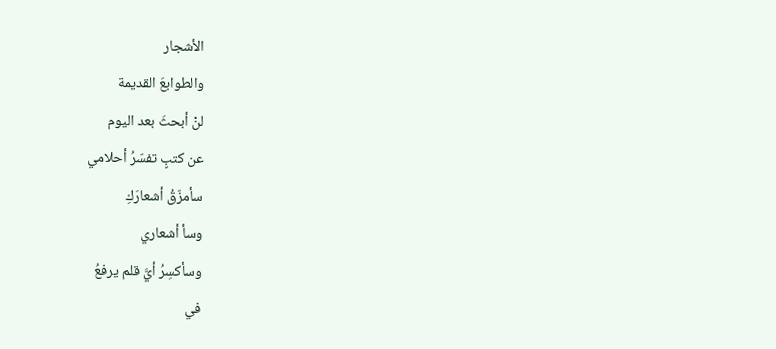الأشجار
والطوابعَ القديمة
لنْ أبحثَ بعد اليوم
عن كتبٍ تفسّرُ أحلامي
سأمزّقُ أشعارَكِ
وسأ أشعاري
وسأكسِرُ أيَّ قلم يرفعُ
في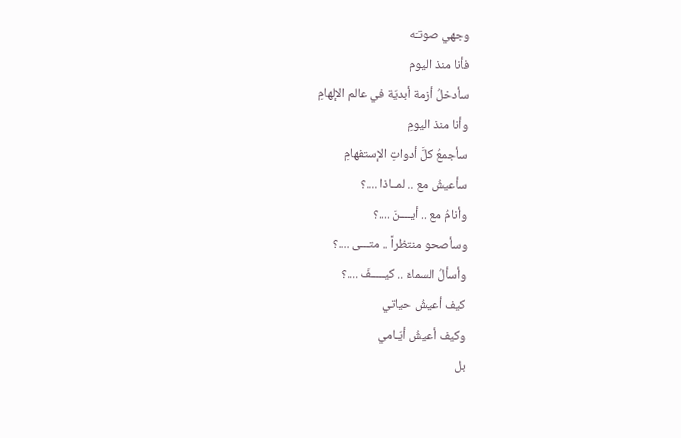وجهي صوتـَه
فأنا منذ اليوم
سأدخلُ أزمة أبديّة في عالم الإلهامِ
وأنا منذ اليومِ
سأجمعُ كلَّ أدواتِ الإستفهامِ
سأعيشُ مع .. لمــاذا ....؟
وأنامُ مع .. أيــــنَ ....؟
وسأصحو منتظراً .. متـــى ....؟
وأسألُ السماءَ .. كيـــــفَ ....؟
كيف أعيشُ حياتي
وكيف أعيشُ أيّـامي
بل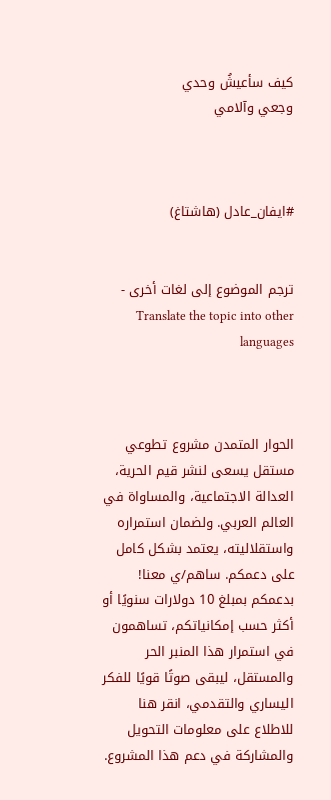كيف سأعيشُ وحدي
وجعي وآلامي



#ايفان_عادل (هاشتاغ)


ترجم الموضوع إلى لغات أخرى - Translate the topic into other languages



الحوار المتمدن مشروع تطوعي مستقل يسعى لنشر قيم الحرية، العدالة الاجتماعية، والمساواة في العالم العربي. ولضمان استمراره واستقلاليته، يعتمد بشكل كامل على دعمكم. ساهم/ي معنا! بدعمكم بمبلغ 10 دولارات سنويًا أو أكثر حسب إمكانياتكم، تساهمون في استمرار هذا المنبر الحر والمستقل، ليبقى صوتًا قويًا للفكر اليساري والتقدمي، انقر هنا للاطلاع على معلومات التحويل والمشاركة في دعم هذا المشروع.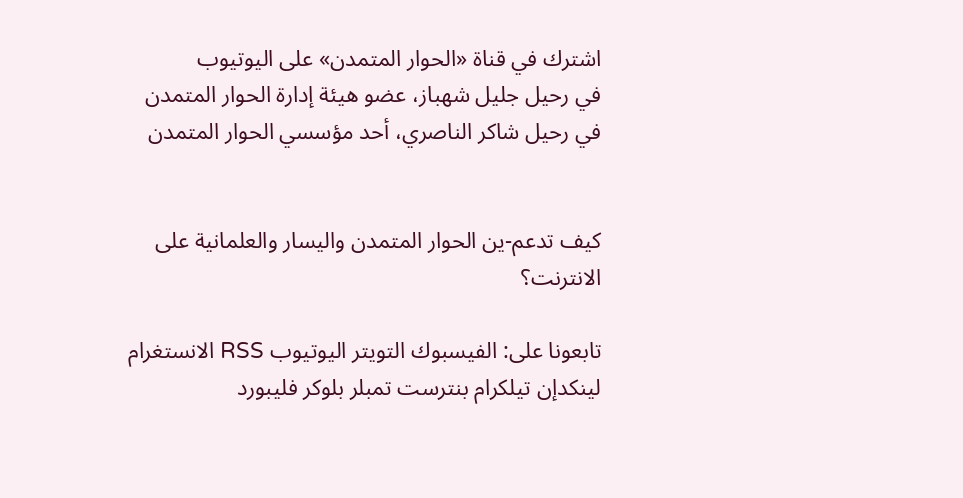اشترك في قناة «الحوار المتمدن» على اليوتيوب
في رحيل جليل شهباز، عضو هيئة إدارة الحوار المتمدن
في رحيل شاكر الناصري، أحد مؤسسي الحوار المتمدن


كيف تدعم-ين الحوار المتمدن واليسار والعلمانية على الانترنت؟

تابعونا على: الفيسبوك التويتر اليوتيوب RSS الانستغرام لينكدإن تيلكرام بنترست تمبلر بلوكر فليبورد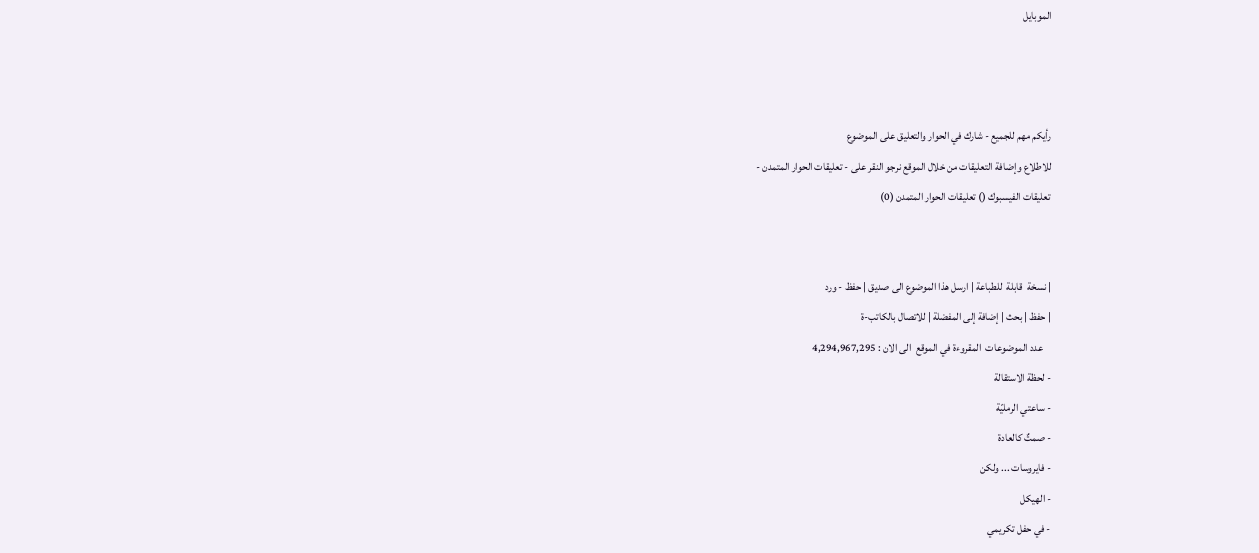الموبايل



رأيكم مهم للجميع - شارك في الحوار والتعليق على الموضوع
للاطلاع وإضافة التعليقات من خلال الموقع نرجو النقر على - تعليقات الحوار المتمدن -
تعليقات الفيسبوك () تعليقات الحوار المتمدن (0)


| نسخة  قابلة  للطباعة | ارسل هذا الموضوع الى صديق | حفظ - ورد
| حفظ | بحث | إضافة إلى المفضلة | للاتصال بالكاتب-ة
    عدد الموضوعات  المقروءة في الموقع  الى الان : 4,294,967,295
- لحظة الاستقالة
- ساعتي الرمليّة
- صمتٌ كالعادة
- فايروسات ... ولكن
- الهيكل
- في حفل تكريمي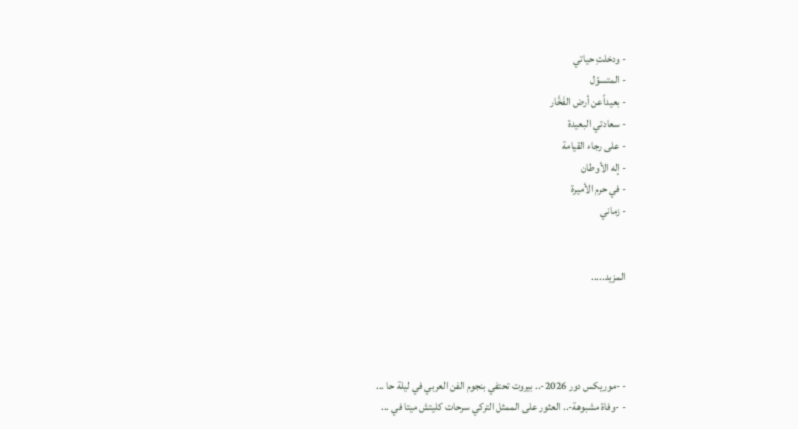- ودخلتِ حياتي
- المتسوّل
- بعيداًعن أرض الفَخَّار
- سعادتي البعيدة
- على رجاء القيامة
- إله الأوطان
- في حرم الأميرة
- زماني


المزيد.....




- -موريكس دور 2026-.. بيروت تحتفي بنجوم الفن العربي في ليلة حا ...
- -وفاة مشبوهة-.. العثور على الممثل التركي سرحات كليتش ميتا في ...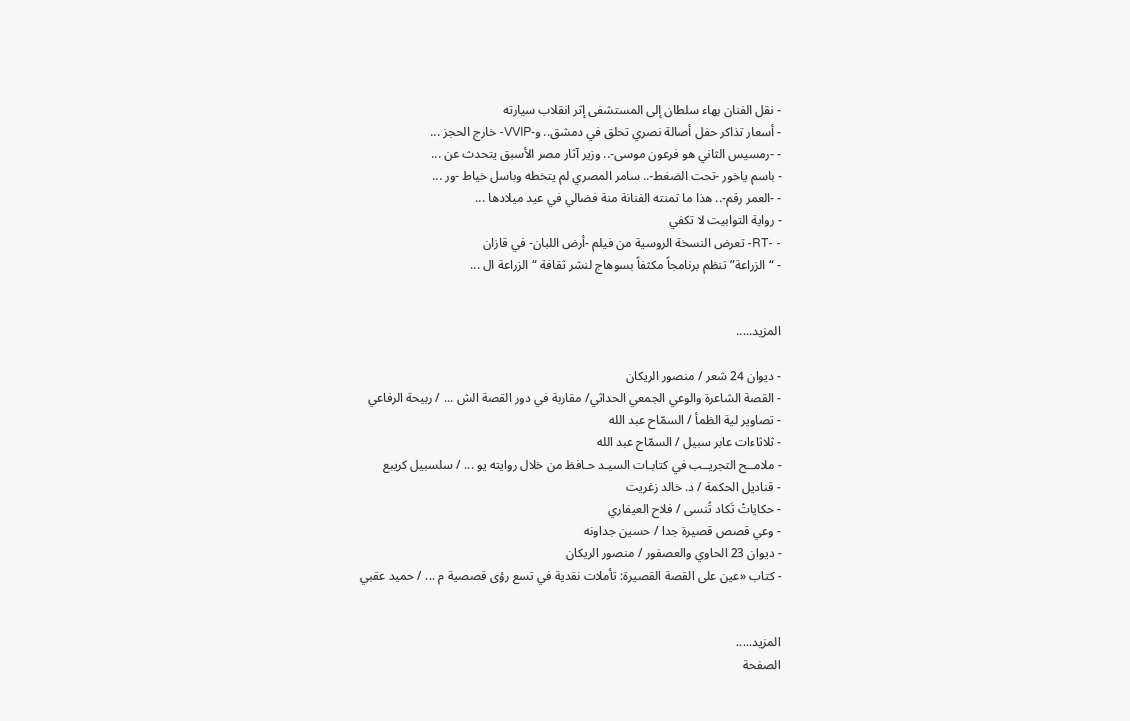- نقل الفنان بهاء سلطان إلى المستشفى إثر انقلاب سيارته
- أسعار تذاكر حفل أصالة نصري تحلق في دمشق.. و-VVIP- خارج الحجز ...
- -رمسيس الثاني هو فرعون موسى-.. وزير آثار مصر الأسبق يتحدث عن ...
- باسم ياخور -تحت الضغط-.. سامر المصري لم يتخطه وباسل خياط -ور ...
- -العمر رقم-.. هذا ما تمنته الفنانة منة فضالي في عيد ميلادها ...
- رواية التوابيت لا تكفي
- -RT- تعرض النسخة الروسية من فيلم -أرض اللبان- في قازان
- “الزراعة” تنظم برنامجاً مكثفاً بسوهاج لنشر ثقافة “الزراعة ال ...


المزيد.....

- ديوان 24 شعر / منصور الريكان
- القصة الشاعرة والوعي الجمعي الحداثي/ مقاربة في دور القصة الش ... / ربيحة الرفاعي
- تصاوير لية الظمأ / السمّاح عبد الله
- ثلاثاءات عابر سبيل / السمّاح عبد الله
- ملامــح التجريــب في كتابـات السيـد حـافظ من خلال روايته يو ... / سلسبيل كريبع
- قناديل الحكمة / د. خالد زغريت
- حكاياتْ تَكاد تُنسى / فلاح العيفاري
- وعي قصص قصيرة جدا / حسين جداونه
- ديوان 23 الحاوي والعصفور / منصور الريكان
- كتاب «عين على القصة القصيرة: تأملات نقدية في تسع رؤى قصصية م ... / حميد عقبي


المزيد.....
الصفحة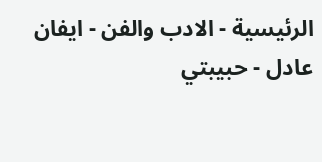الرئيسية - الادب والفن - ايفان عادل - حبيبتي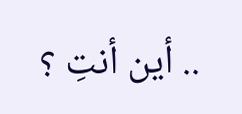.. أين أنتِ ؟